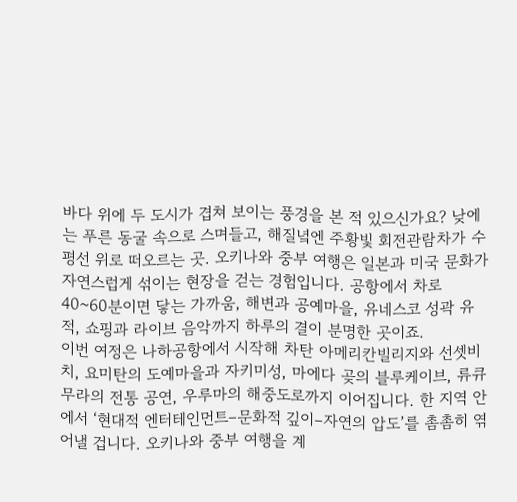바다 위에 두 도시가 겹쳐 보이는 풍경을 본 적 있으신가요? 낮에는 푸른 동굴 속으로 스며들고, 해질녘엔 주황빛 회전관람차가 수평선 위로 떠오르는 곳. 오키나와 중부 여행은 일본과 미국 문화가 자연스럽게 섞이는 현장을 걷는 경험입니다. 공항에서 차로 40~60분이면 닿는 가까움, 해변과 공예마을, 유네스코 성곽 유적, 쇼핑과 라이브 음악까지 하루의 결이 분명한 곳이죠.
이번 여정은 나하공항에서 시작해 차탄 아메리칸빌리지와 선셋비치, 요미탄의 도예마을과 자키미성, 마에다 곶의 블루케이브, 류큐무라의 전통 공연, 우루마의 해중도로까지 이어집니다. 한 지역 안에서 ‘현대적 엔터테인먼트–문화적 깊이–자연의 압도’를 촘촘히 엮어낼 겁니다. 오키나와 중부 여행을 계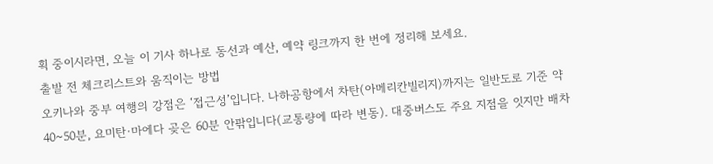획 중이시라면, 오늘 이 기사 하나로 동선과 예산, 예약 링크까지 한 번에 정리해 보세요.
출발 전 체크리스트와 움직이는 방법
오키나와 중부 여행의 강점은 ‘접근성’입니다. 나하공항에서 차탄(아메리칸빌리지)까지는 일반도로 기준 약 40~50분, 요미탄·마에다 곶은 60분 안팎입니다(교통량에 따라 변동). 대중버스도 주요 지점을 잇지만 배차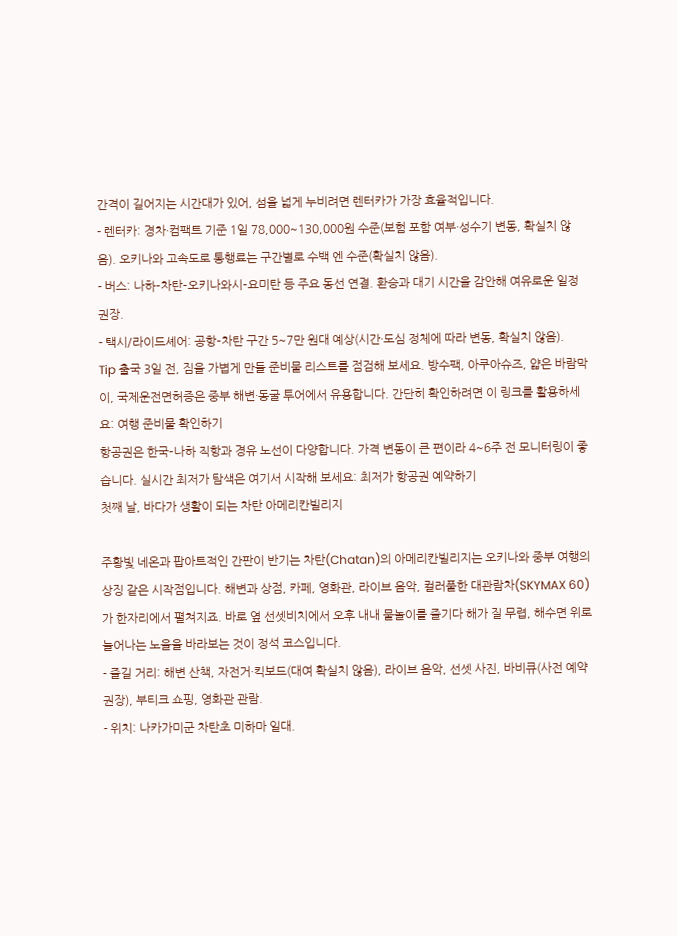간격이 길어지는 시간대가 있어, 섬을 넓게 누비려면 렌터카가 가장 효율적입니다.
- 렌터카: 경차·컴팩트 기준 1일 78,000~130,000원 수준(보험 포함 여부·성수기 변동, 확실치 않음). 오키나와 고속도로 통행료는 구간별로 수백 엔 수준(확실치 않음).
- 버스: 나하–차탄–오키나와시–요미탄 등 주요 동선 연결. 환승과 대기 시간을 감안해 여유로운 일정 권장.
- 택시/라이드셰어: 공항–차탄 구간 5~7만 원대 예상(시간·도심 정체에 따라 변동, 확실치 않음).
Tip 출국 3일 전, 짐을 가볍게 만들 준비물 리스트를 점검해 보세요. 방수팩, 아쿠아슈즈, 얇은 바람막이, 국제운전면허증은 중부 해변·동굴 투어에서 유용합니다. 간단히 확인하려면 이 링크를 활용하세요: 여행 준비물 확인하기
항공권은 한국–나하 직항과 경유 노선이 다양합니다. 가격 변동이 큰 편이라 4~6주 전 모니터링이 좋습니다. 실시간 최저가 탐색은 여기서 시작해 보세요: 최저가 항공권 예약하기
첫째 날, 바다가 생활이 되는 차탄 아메리칸빌리지

주황빛 네온과 팝아트적인 간판이 반기는 차탄(Chatan)의 아메리칸빌리지는 오키나와 중부 여행의 상징 같은 시작점입니다. 해변과 상점, 카페, 영화관, 라이브 음악, 컬러풀한 대관람차(SKYMAX 60)가 한자리에서 펼쳐지죠. 바로 옆 선셋비치에서 오후 내내 물놀이를 즐기다 해가 질 무렵, 해수면 위로 늘어나는 노을을 바라보는 것이 정석 코스입니다.
- 즐길 거리: 해변 산책, 자전거·킥보드(대여 확실치 않음), 라이브 음악, 선셋 사진, 바비큐(사전 예약 권장), 부티크 쇼핑, 영화관 관람.
- 위치: 나카가미군 차탄초 미하마 일대.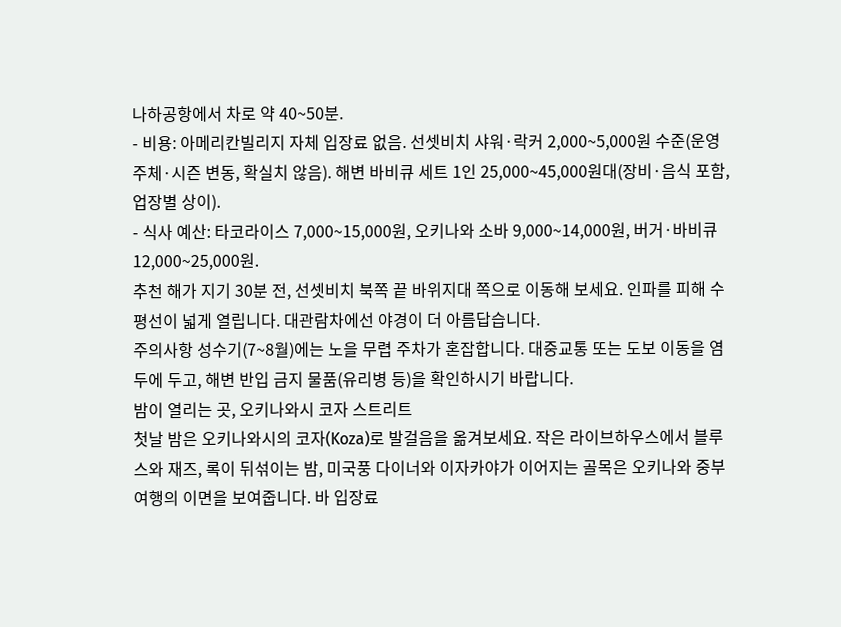나하공항에서 차로 약 40~50분.
- 비용: 아메리칸빌리지 자체 입장료 없음. 선셋비치 샤워·락커 2,000~5,000원 수준(운영 주체·시즌 변동, 확실치 않음). 해변 바비큐 세트 1인 25,000~45,000원대(장비·음식 포함, 업장별 상이).
- 식사 예산: 타코라이스 7,000~15,000원, 오키나와 소바 9,000~14,000원, 버거·바비큐 12,000~25,000원.
추천 해가 지기 30분 전, 선셋비치 북쪽 끝 바위지대 쪽으로 이동해 보세요. 인파를 피해 수평선이 넓게 열립니다. 대관람차에선 야경이 더 아름답습니다.
주의사항 성수기(7~8월)에는 노을 무렵 주차가 혼잡합니다. 대중교통 또는 도보 이동을 염두에 두고, 해변 반입 금지 물품(유리병 등)을 확인하시기 바랍니다.
밤이 열리는 곳, 오키나와시 코자 스트리트
첫날 밤은 오키나와시의 코자(Koza)로 발걸음을 옮겨보세요. 작은 라이브하우스에서 블루스와 재즈, 록이 뒤섞이는 밤, 미국풍 다이너와 이자카야가 이어지는 골목은 오키나와 중부 여행의 이면을 보여줍니다. 바 입장료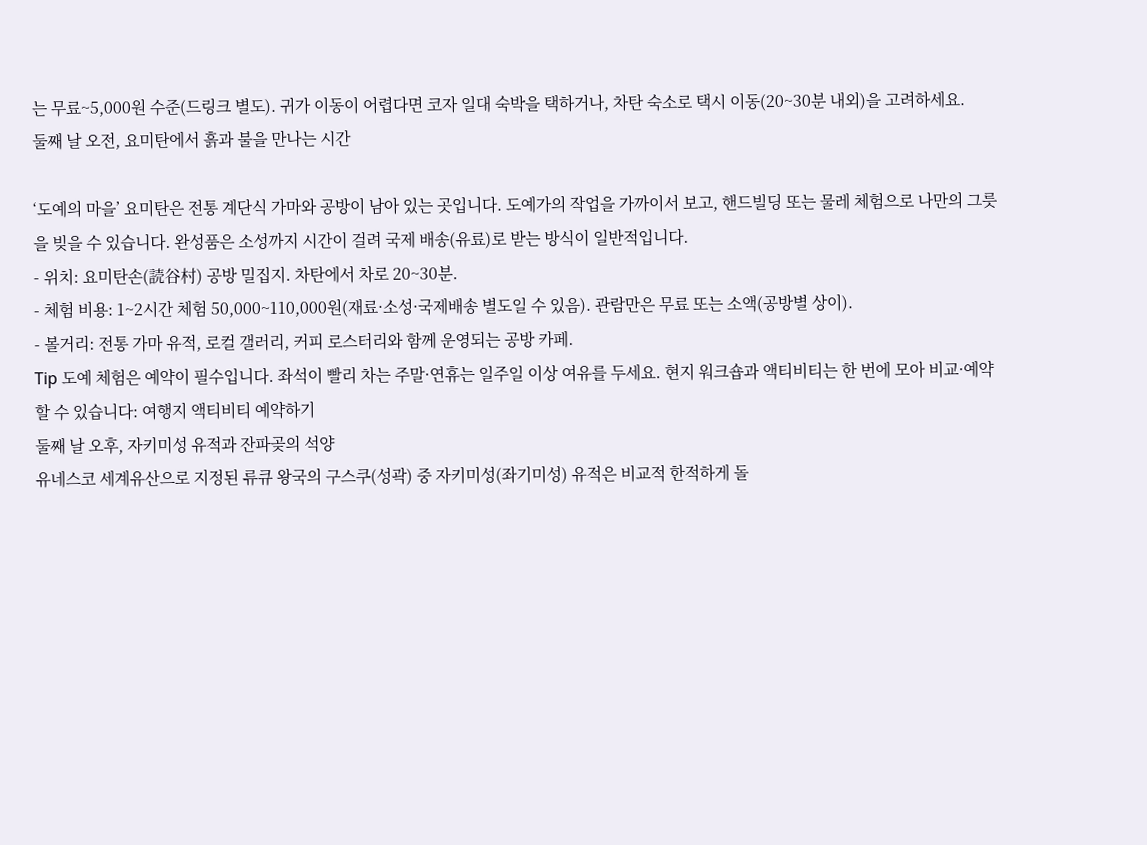는 무료~5,000원 수준(드링크 별도). 귀가 이동이 어렵다면 코자 일대 숙박을 택하거나, 차탄 숙소로 택시 이동(20~30분 내외)을 고려하세요.
둘째 날 오전, 요미탄에서 흙과 불을 만나는 시간

‘도예의 마을’ 요미탄은 전통 계단식 가마와 공방이 남아 있는 곳입니다. 도예가의 작업을 가까이서 보고, 핸드빌딩 또는 물레 체험으로 나만의 그릇을 빚을 수 있습니다. 완성품은 소성까지 시간이 걸려 국제 배송(유료)로 받는 방식이 일반적입니다.
- 위치: 요미탄손(読谷村) 공방 밀집지. 차탄에서 차로 20~30분.
- 체험 비용: 1~2시간 체험 50,000~110,000원(재료·소성·국제배송 별도일 수 있음). 관람만은 무료 또는 소액(공방별 상이).
- 볼거리: 전통 가마 유적, 로컬 갤러리, 커피 로스터리와 함께 운영되는 공방 카페.
Tip 도예 체험은 예약이 필수입니다. 좌석이 빨리 차는 주말·연휴는 일주일 이상 여유를 두세요. 현지 워크숍과 액티비티는 한 번에 모아 비교·예약할 수 있습니다: 여행지 액티비티 예약하기
둘째 날 오후, 자키미성 유적과 잔파곶의 석양
유네스코 세계유산으로 지정된 류큐 왕국의 구스쿠(성곽) 중 자키미성(좌기미성) 유적은 비교적 한적하게 돌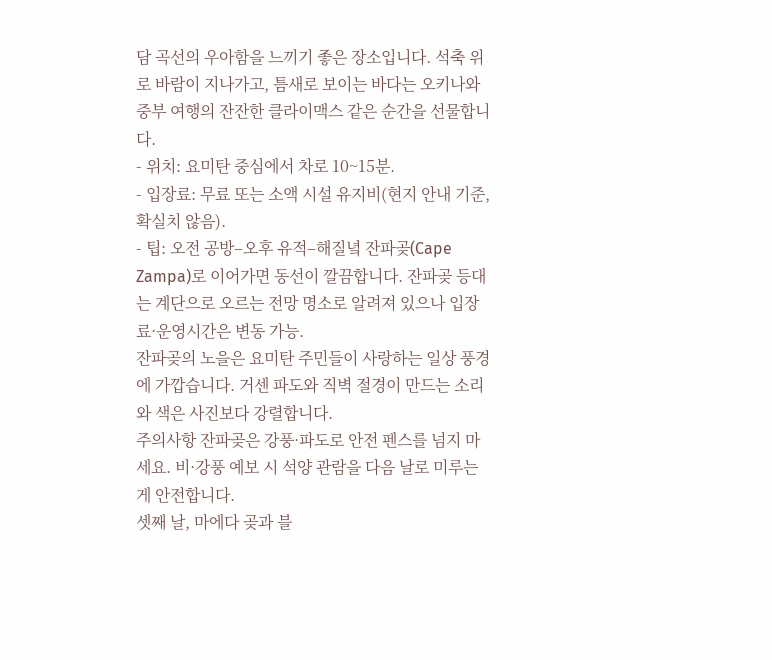담 곡선의 우아함을 느끼기 좋은 장소입니다. 석축 위로 바람이 지나가고, 틈새로 보이는 바다는 오키나와 중부 여행의 잔잔한 클라이맥스 같은 순간을 선물합니다.
- 위치: 요미탄 중심에서 차로 10~15분.
- 입장료: 무료 또는 소액 시설 유지비(현지 안내 기준, 확실치 않음).
- 팁: 오전 공방–오후 유적–해질녘 잔파곶(Cape Zampa)로 이어가면 동선이 깔끔합니다. 잔파곶 등대는 계단으로 오르는 전망 명소로 알려져 있으나 입장료·운영시간은 변동 가능.
잔파곶의 노을은 요미탄 주민들이 사랑하는 일상 풍경에 가깝습니다. 거센 파도와 직벽 절경이 만드는 소리와 색은 사진보다 강렬합니다.
주의사항 잔파곶은 강풍·파도로 안전 펜스를 넘지 마세요. 비·강풍 예보 시 석양 관람을 다음 날로 미루는 게 안전합니다.
셋째 날, 마에다 곶과 블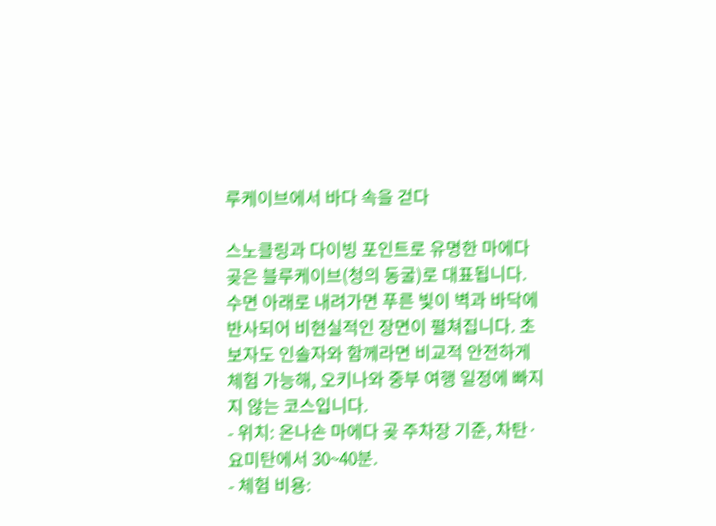루케이브에서 바다 속을 걷다

스노클링과 다이빙 포인트로 유명한 마에다 곶은 블루케이브(청의 동굴)로 대표됩니다. 수면 아래로 내려가면 푸른 빛이 벽과 바닥에 반사되어 비현실적인 장면이 펼쳐집니다. 초보자도 인솔자와 함께라면 비교적 안전하게 체험 가능해, 오키나와 중부 여행 일정에 빠지지 않는 코스입니다.
- 위치: 온나손 마에다 곶 주차장 기준, 차탄·요미탄에서 30~40분.
- 체험 비용: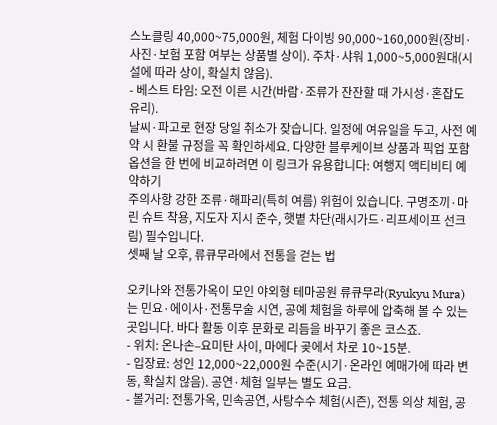스노클링 40,000~75,000원, 체험 다이빙 90,000~160,000원(장비·사진·보험 포함 여부는 상품별 상이). 주차·샤워 1,000~5,000원대(시설에 따라 상이, 확실치 않음).
- 베스트 타임: 오전 이른 시간(바람·조류가 잔잔할 때 가시성·혼잡도 유리).
날씨·파고로 현장 당일 취소가 잦습니다. 일정에 여유일을 두고, 사전 예약 시 환불 규정을 꼭 확인하세요. 다양한 블루케이브 상품과 픽업 포함 옵션을 한 번에 비교하려면 이 링크가 유용합니다: 여행지 액티비티 예약하기
주의사항 강한 조류·해파리(특히 여름) 위험이 있습니다. 구명조끼·마린 슈트 착용, 지도자 지시 준수, 햇볕 차단(래시가드·리프세이프 선크림) 필수입니다.
셋째 날 오후, 류큐무라에서 전통을 걷는 법

오키나와 전통가옥이 모인 야외형 테마공원 류큐무라(Ryukyu Mura)는 민요·에이사·전통무술 시연, 공예 체험을 하루에 압축해 볼 수 있는 곳입니다. 바다 활동 이후 문화로 리듬을 바꾸기 좋은 코스죠.
- 위치: 온나손–요미탄 사이, 마에다 곶에서 차로 10~15분.
- 입장료: 성인 12,000~22,000원 수준(시기·온라인 예매가에 따라 변동, 확실치 않음). 공연·체험 일부는 별도 요금.
- 볼거리: 전통가옥, 민속공연, 사탕수수 체험(시즌), 전통 의상 체험, 공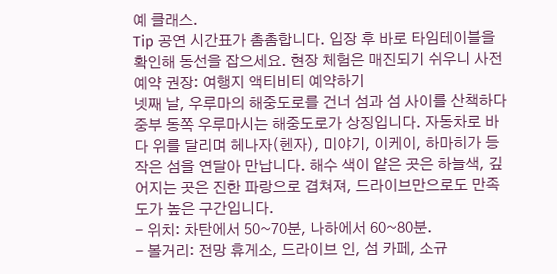예 클래스.
Tip 공연 시간표가 촘촘합니다. 입장 후 바로 타임테이블을 확인해 동선을 잡으세요. 현장 체험은 매진되기 쉬우니 사전 예약 권장: 여행지 액티비티 예약하기
넷째 날, 우루마의 해중도로를 건너 섬과 섬 사이를 산책하다
중부 동쪽 우루마시는 해중도로가 상징입니다. 자동차로 바다 위를 달리며 헤나자(헨자), 미야기, 이케이, 하마히가 등 작은 섬을 연달아 만납니다. 해수 색이 얕은 곳은 하늘색, 깊어지는 곳은 진한 파랑으로 겹쳐져, 드라이브만으로도 만족도가 높은 구간입니다.
- 위치: 차탄에서 50~70분, 나하에서 60~80분.
- 볼거리: 전망 휴게소, 드라이브 인, 섬 카페, 소규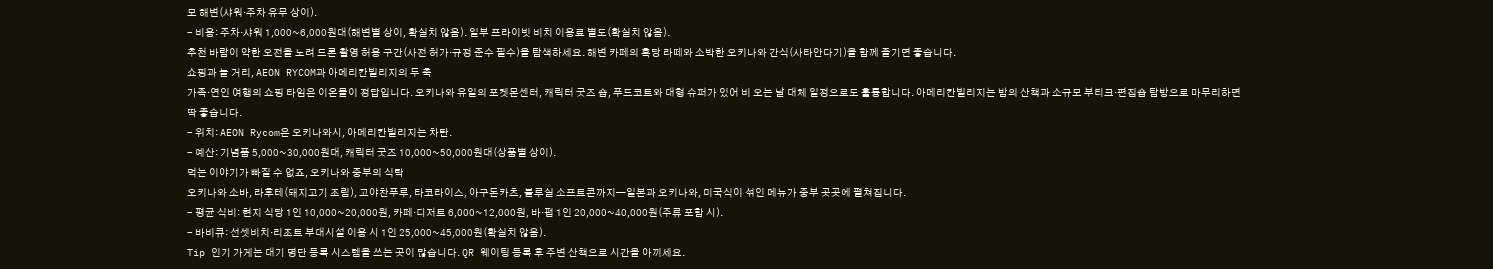모 해변(샤워·주차 유무 상이).
- 비용: 주차·샤워 1,000~6,000원대(해변별 상이, 확실치 않음). 일부 프라이빗 비치 이용료 별도(확실치 않음).
추천 바람이 약한 오전을 노려 드론 촬영 허용 구간(사전 허가·규정 준수 필수)을 탐색하세요. 해변 카페의 흑당 라떼와 소박한 오키나와 간식(사타안다기)을 함께 즐기면 좋습니다.
쇼핑과 놀 거리, AEON RYCOM과 아메리칸빌리지의 두 축
가족·연인 여행의 쇼핑 타임은 이온몰이 정답입니다. 오키나와 유일의 포켓몬센터, 캐릭터 굿즈 숍, 푸드코트와 대형 슈퍼가 있어 비 오는 날 대체 일정으로도 훌륭합니다. 아메리칸빌리지는 밤의 산책과 소규모 부티크·편집숍 탐방으로 마무리하면 딱 좋습니다.
- 위치: AEON Rycom은 오키나와시, 아메리칸빌리지는 차탄.
- 예산: 기념품 5,000~30,000원대, 캐릭터 굿즈 10,000~50,000원대(상품별 상이).
먹는 이야기가 빠질 수 없죠, 오키나와 중부의 식탁
오키나와 소바, 라후테(돼지고기 조림), 고야찬푸루, 타코라이스, 아구돈카츠, 블루실 소프트콘까지—일본과 오키나와, 미국식이 섞인 메뉴가 중부 곳곳에 펼쳐집니다.
- 평균 식비: 현지 식당 1인 10,000~20,000원, 카페·디저트 6,000~12,000원, 바·펍 1인 20,000~40,000원(주류 포함 시).
- 바비큐: 선셋비치·리조트 부대시설 이용 시 1인 25,000~45,000원(확실치 않음).
Tip 인기 가게는 대기 명단 등록 시스템을 쓰는 곳이 많습니다. QR 웨이팅 등록 후 주변 산책으로 시간을 아끼세요.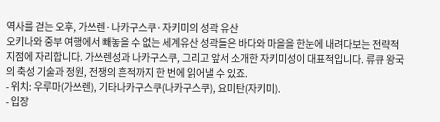역사를 걷는 오후, 가쓰렌·나카구스쿠·자키미의 성곽 유산
오키나와 중부 여행에서 빼놓을 수 없는 세계유산 성곽들은 바다와 마을을 한눈에 내려다보는 전략적 지점에 자리합니다. 가쓰렌성과 나카구스쿠, 그리고 앞서 소개한 자키미성이 대표적입니다. 류큐 왕국의 축성 기술과 정원, 전쟁의 흔적까지 한 번에 읽어낼 수 있죠.
- 위치: 우루마(가쓰렌), 기타나카구스쿠(나카구스쿠), 요미탄(자키미).
- 입장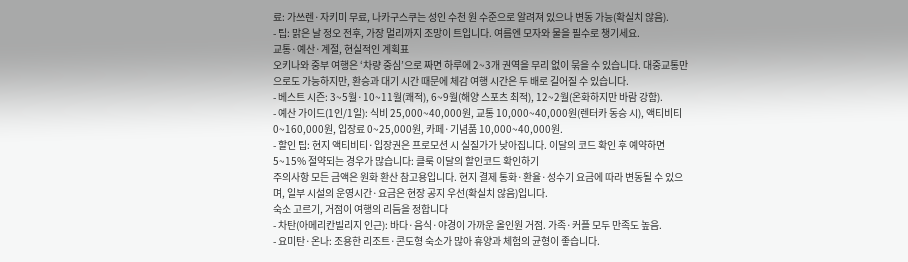료: 가쓰렌·자키미 무료, 나카구스쿠는 성인 수천 원 수준으로 알려져 있으나 변동 가능(확실치 않음).
- 팁: 맑은 날 정오 전후, 가장 멀리까지 조망이 트입니다. 여름엔 모자와 물을 필수로 챙기세요.
교통·예산·계절, 현실적인 계획표
오키나와 중부 여행은 ‘차량 중심’으로 짜면 하루에 2~3개 권역을 무리 없이 묶을 수 있습니다. 대중교통만으로도 가능하지만, 환승과 대기 시간 때문에 체감 여행 시간은 두 배로 길어질 수 있습니다.
- 베스트 시즌: 3~5월·10~11월(쾌적), 6~9월(해양 스포츠 최적), 12~2월(온화하지만 바람 강함).
- 예산 가이드(1인/1일): 식비 25,000~40,000원, 교통 10,000~40,000원(렌터카 동승 시), 액티비티 0~160,000원, 입장료 0~25,000원, 카페·기념품 10,000~40,000원.
- 할인 팁: 현지 액티비티·입장권은 프로모션 시 실질가가 낮아집니다. 이달의 코드 확인 후 예약하면 5~15% 절약되는 경우가 많습니다: 클룩 이달의 할인코드 확인하기
주의사항 모든 금액은 원화 환산 참고용입니다. 현지 결제 통화·환율·성수기 요금에 따라 변동될 수 있으며, 일부 시설의 운영시간·요금은 현장 공지 우선(확실치 않음)입니다.
숙소 고르기, 거점이 여행의 리듬을 정합니다
- 차탄(아메리칸빌리지 인근): 바다·음식·야경이 가까운 올인원 거점. 가족·커플 모두 만족도 높음.
- 요미탄·온나: 조용한 리조트·콘도형 숙소가 많아 휴양과 체험의 균형이 좋습니다.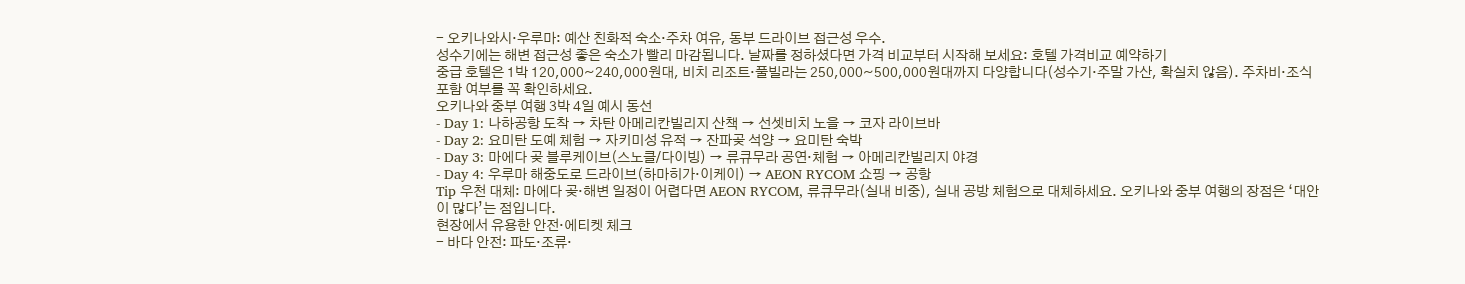- 오키나와시·우루마: 예산 친화적 숙소·주차 여유, 동부 드라이브 접근성 우수.
성수기에는 해변 접근성 좋은 숙소가 빨리 마감됩니다. 날짜를 정하셨다면 가격 비교부터 시작해 보세요: 호텔 가격비교 예약하기
중급 호텔은 1박 120,000~240,000원대, 비치 리조트·풀빌라는 250,000~500,000원대까지 다양합니다(성수기·주말 가산, 확실치 않음). 주차비·조식 포함 여부를 꼭 확인하세요.
오키나와 중부 여행 3박 4일 예시 동선
- Day 1: 나하공항 도착 → 차탄 아메리칸빌리지 산책 → 선셋비치 노을 → 코자 라이브바
- Day 2: 요미탄 도예 체험 → 자키미성 유적 → 잔파곶 석양 → 요미탄 숙박
- Day 3: 마에다 곶 블루케이브(스노클/다이빙) → 류큐무라 공연·체험 → 아메리칸빌리지 야경
- Day 4: 우루마 해중도로 드라이브(하마히가·이케이) → AEON RYCOM 쇼핑 → 공항
Tip 우천 대체: 마에다 곶·해변 일정이 어렵다면 AEON RYCOM, 류큐무라(실내 비중), 실내 공방 체험으로 대체하세요. 오키나와 중부 여행의 장점은 ‘대안이 많다’는 점입니다.
현장에서 유용한 안전·에티켓 체크
- 바다 안전: 파도·조류·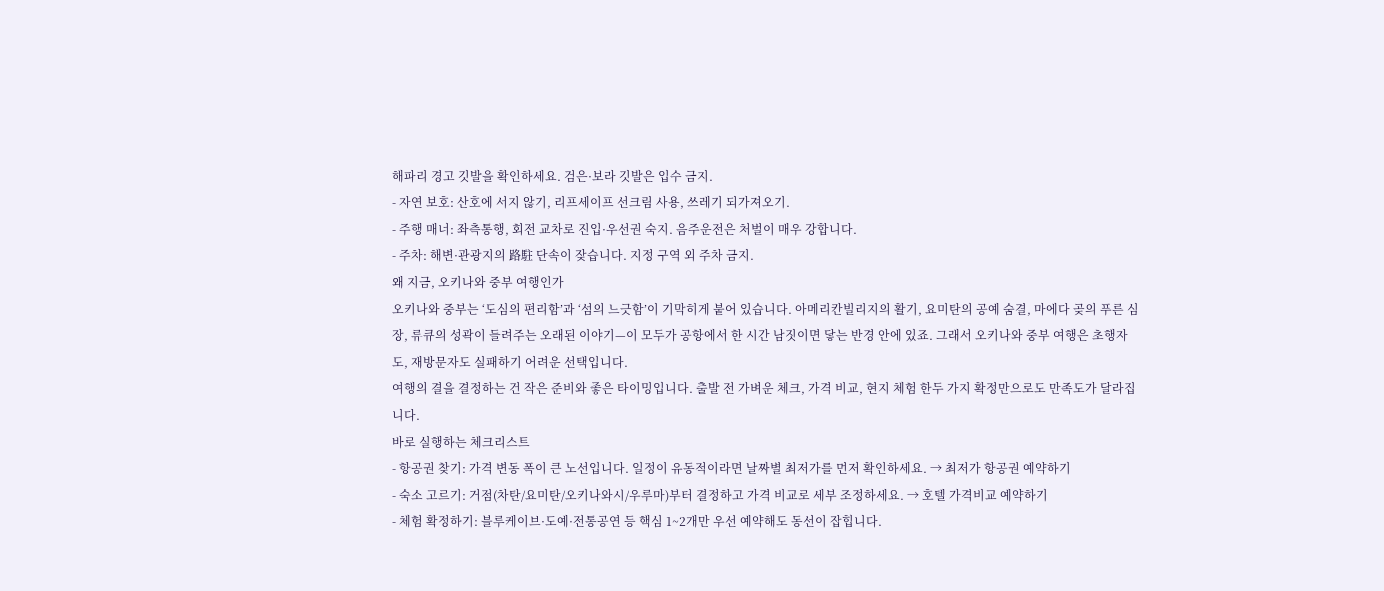해파리 경고 깃발을 확인하세요. 검은·보라 깃발은 입수 금지.
- 자연 보호: 산호에 서지 않기, 리프세이프 선크림 사용, 쓰레기 되가져오기.
- 주행 매너: 좌측통행, 회전 교차로 진입·우선권 숙지. 음주운전은 처벌이 매우 강합니다.
- 주차: 해변·관광지의 路駐 단속이 잦습니다. 지정 구역 외 주차 금지.
왜 지금, 오키나와 중부 여행인가
오키나와 중부는 ‘도심의 편리함’과 ‘섬의 느긋함’이 기막히게 붙어 있습니다. 아메리칸빌리지의 활기, 요미탄의 공예 숨결, 마에다 곶의 푸른 심장, 류큐의 성곽이 들려주는 오래된 이야기—이 모두가 공항에서 한 시간 남짓이면 닿는 반경 안에 있죠. 그래서 오키나와 중부 여행은 초행자도, 재방문자도 실패하기 어려운 선택입니다.
여행의 결을 결정하는 건 작은 준비와 좋은 타이밍입니다. 출발 전 가벼운 체크, 가격 비교, 현지 체험 한두 가지 확정만으로도 만족도가 달라집니다.
바로 실행하는 체크리스트
- 항공권 찾기: 가격 변동 폭이 큰 노선입니다. 일정이 유동적이라면 날짜별 최저가를 먼저 확인하세요. → 최저가 항공권 예약하기
- 숙소 고르기: 거점(차탄/요미탄/오키나와시/우루마)부터 결정하고 가격 비교로 세부 조정하세요. → 호텔 가격비교 예약하기
- 체험 확정하기: 블루케이브·도예·전통공연 등 핵심 1~2개만 우선 예약해도 동선이 잡힙니다.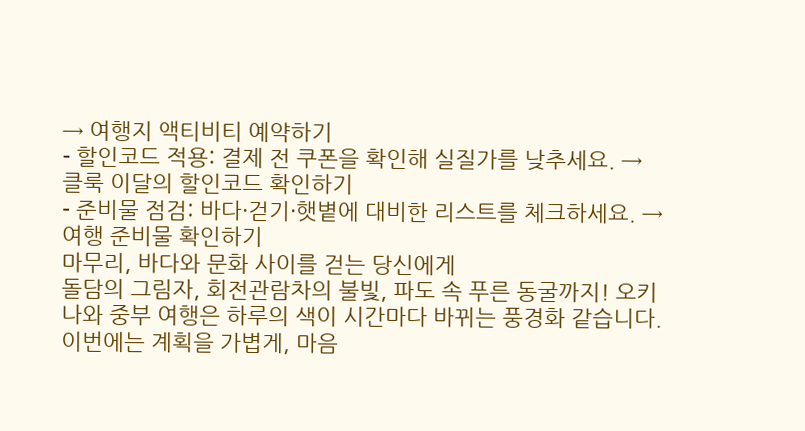→ 여행지 액티비티 예약하기
- 할인코드 적용: 결제 전 쿠폰을 확인해 실질가를 낮추세요. → 클룩 이달의 할인코드 확인하기
- 준비물 점검: 바다·걷기·햇볕에 대비한 리스트를 체크하세요. → 여행 준비물 확인하기
마무리, 바다와 문화 사이를 걷는 당신에게
돌담의 그림자, 회전관람차의 불빛, 파도 속 푸른 동굴까지! 오키나와 중부 여행은 하루의 색이 시간마다 바뀌는 풍경화 같습니다. 이번에는 계획을 가볍게, 마음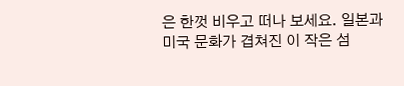은 한껏 비우고 떠나 보세요. 일본과 미국 문화가 겹쳐진 이 작은 섬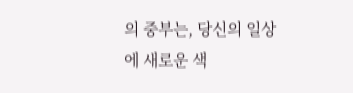의 중부는, 당신의 일상에 새로운 색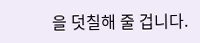을 덧칠해 줄 겁니다.